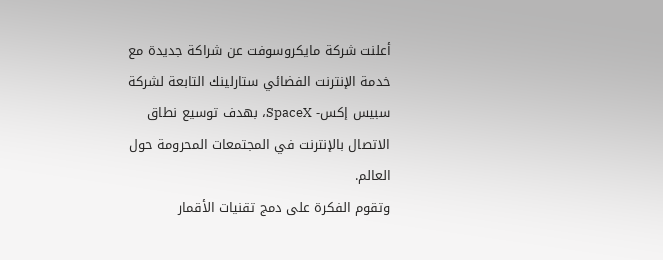أعلنت شركة مايكروسوفت عن شراكة جديدة مع خدمة الإنترنت الفضائي ستارلينك التابعة لشركة سبيس إكس- SpaceX، بهدف توسيع نطاق الاتصال بالإنترنت في المجتمعات المحرومة حول العالم.
وتقوم الفكرة على دمج تقنيات الأقمار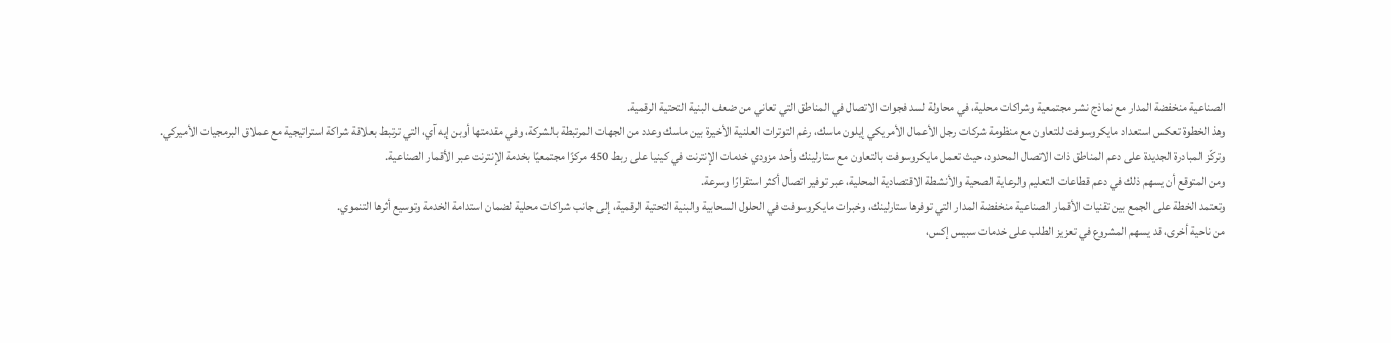الصناعية منخفضة المدار مع نماذج نشر مجتمعية وشراكات محلية، في محاولة لسد فجوات الاتصال في المناطق التي تعاني من ضعف البنية التحتية الرقمية.
وهذ الخطوة تعكس استعداد مايكروسوفت للتعاون مع منظومة شركات رجل الأعمال الأمريكي إيلون ماسك، رغم التوترات العلنية الأخيرة بين ماسك وعدد من الجهات المرتبطة بالشركة، وفي مقدمتها أوبن إيه آي، التي ترتبط بعلاقة شراكة استراتيجية مع عملاق البرمجيات الأميركي.
وتركّز المبادرة الجديدة على دعم المناطق ذات الاتصال المحدود، حيث تعمل مايكروسوفت بالتعاون مع ستارلينك وأحد مزودي خدمات الإنترنت في كينيا على ربط 450 مركزًا مجتمعيًا بخدمة الإنترنت عبر الأقمار الصناعية.
ومن المتوقع أن يسهم ذلك في دعم قطاعات التعليم والرعاية الصحية والأنشطة الاقتصادية المحلية، عبر توفير اتصال أكثر استقرارًا وسرعة.
وتعتمد الخطة على الجمع بين تقنيات الأقمار الصناعية منخفضة المدار التي توفرها ستارلينك، وخبرات مايكروسوفت في الحلول السحابية والبنية التحتية الرقمية، إلى جانب شراكات محلية لضمان استدامة الخدمة وتوسيع أثرها التنموي.
من ناحية أخرى، قد يسهم المشروع في تعزيز الطلب على خدمات سبيس إكس،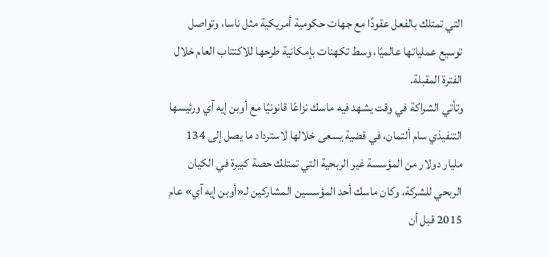التي تمتلك بالفعل عقودًا مع جهات حكومية أمريكية مثل ناسا، وتواصل توسيع عملياتها عالميًا، وسط تكهنات بإمكانية طرحها للاكتتاب العام خلال الفترة المقبلة.
وتأتي الشراكة في وقت يشهد فيه ماسك نزاعًا قانونيًا مع أوبن إيه آي ورئيسها التنفيذي سام ألتمان، في قضية يسعى خلالها لاسترداد ما يصل إلى 134 مليار دولار من المؤسسة غير الربحية التي تمتلك حصة كبيرة في الكيان الربحي للشركة، وكان ماسك أحد المؤسسين المشاركين لـ«أوبن إيه آي» عام 2015 قبل أن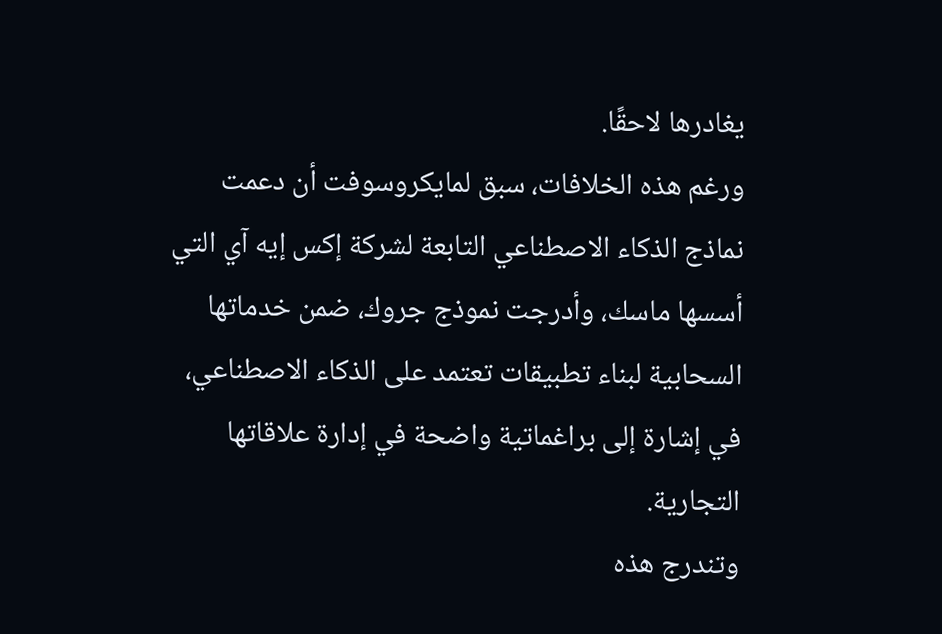يغادرها لاحقًا.
ورغم هذه الخلافات، سبق لمايكروسوفت أن دعمت نماذج الذكاء الاصطناعي التابعة لشركة إكس إيه آي التي أسسها ماسك، وأدرجت نموذج جروك، ضمن خدماتها السحابية لبناء تطبيقات تعتمد على الذكاء الاصطناعي، في إشارة إلى براغماتية واضحة في إدارة علاقاتها التجارية.
وتندرج هذه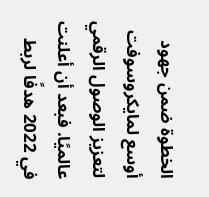الخطوة ضمن جهود أوسع لمايكروسوفت لتعزيز الوصول الرقمي عالميًا. فبعد أن أعلنت في 2022 هدفًا لربط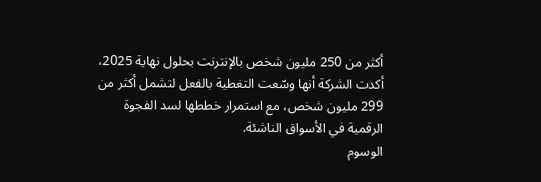أكثر من 250 مليون شخص بالإنترنت بحلول نهاية 2025، أكدت الشركة أنها وسّعت التغطية بالفعل لتشمل أكثر من 299 مليون شخص، مع استمرار خططها لسد الفجوة الرقمية في الأسواق الناشئة.
الوسوم